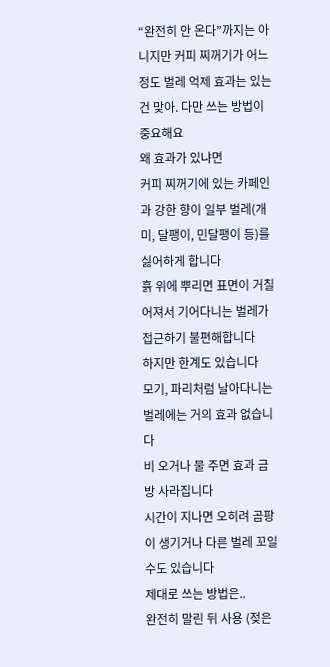“완전히 안 온다”까지는 아니지만 커피 찌꺼기가 어느 정도 벌레 억제 효과는 있는 건 맞아. 다만 쓰는 방법이 중요해요
왜 효과가 있냐면
커피 찌꺼기에 있는 카페인과 강한 향이 일부 벌레(개미, 달팽이, 민달팽이 등)를 싫어하게 합니다
흙 위에 뿌리면 표면이 거칠어져서 기어다니는 벌레가 접근하기 불편해합니다
하지만 한계도 있습니다
모기, 파리처럼 날아다니는 벌레에는 거의 효과 없습니다
비 오거나 물 주면 효과 금방 사라집니다
시간이 지나면 오히려 곰팡이 생기거나 다른 벌레 꼬일 수도 있습니다
제대로 쓰는 방법은..
완전히 말린 뒤 사용 (젖은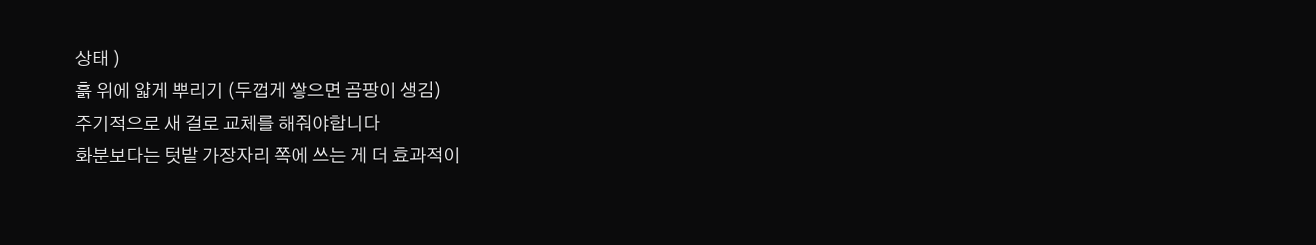상태 )
흙 위에 얇게 뿌리기 (두껍게 쌓으면 곰팡이 생김)
주기적으로 새 걸로 교체를 해줘야합니다
화분보다는 텃밭 가장자리 쪽에 쓰는 게 더 효과적이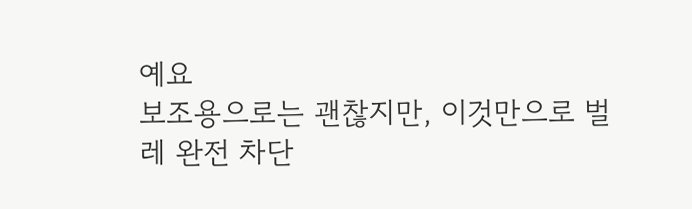예요
보조용으로는 괜찮지만, 이것만으로 벌레 완전 차단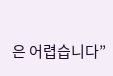은 어렵습니다”